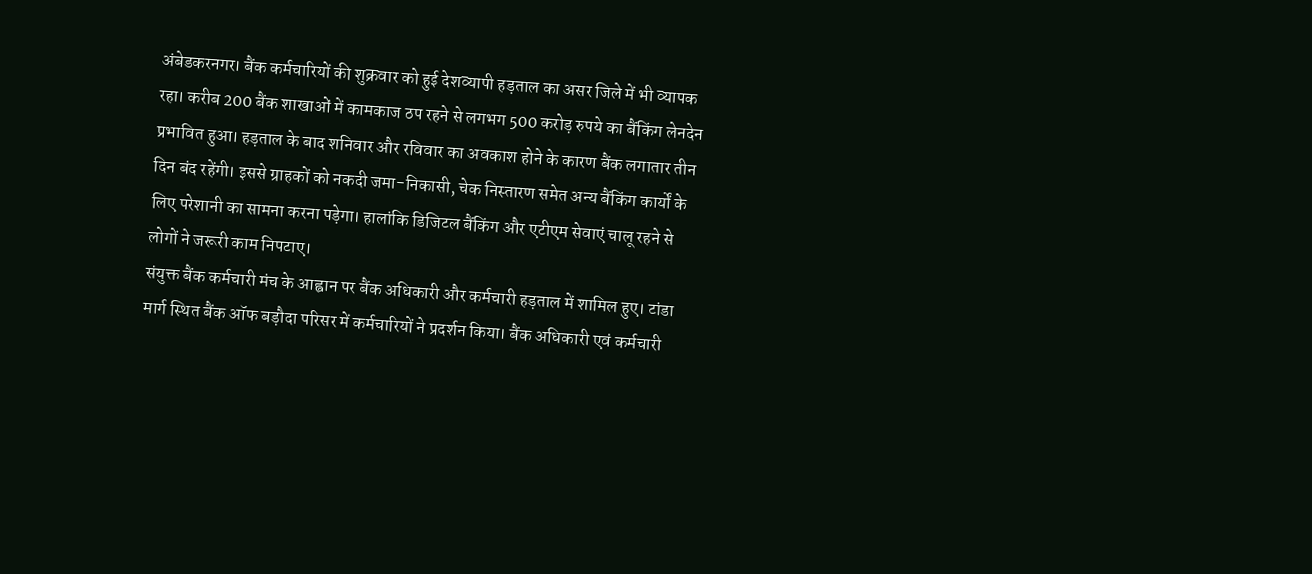अंबेडकरनगर। बैंक कर्मचारियों की शुक्रवार को हुई देशव्यापी हड़ताल का असर जिले में भी व्यापक रहा। करीब 200 बैंक शाखाओं में कामकाज ठप रहने से लगभग 500 करोड़ रुपये का बैंकिंग लेनदेन प्रभावित हुआ। हड़ताल के बाद शनिवार और रविवार का अवकाश होने के कारण बैंक लगातार तीन दिन बंद रहेंगी। इससे ग्राहकों को नकदी जमा-निकासी, चेक निस्तारण समेत अन्य बैंकिंग कार्यों के लिए परेशानी का सामना करना पड़ेगा। हालांकि डिजिटल बैंकिंग और एटीएम सेवाएं चालू रहने से लोगों ने जरूरी काम निपटाए।
संयुक्त बैंक कर्मचारी मंच के आह्वान पर बैंक अधिकारी और कर्मचारी हड़ताल में शामिल हुए। टांडा मार्ग स्थित बैंक ऑफ बड़ौदा परिसर में कर्मचारियों ने प्रदर्शन किया। बैंक अधिकारी एवं कर्मचारी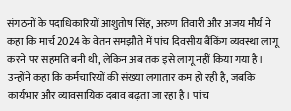संगठनों के पदाधिकारियों आशुतोष सिंह, अरुण तिवारी और अजय मौर्य ने कहा कि मार्च 2024 के वेतन समझौते में पांच दिवसीय बैंकिंग व्यवस्था लागू करने पर सहमति बनी थी, लेकिन अब तक इसे लागू नहीं किया गया है।
उन्होंने कहा कि कर्मचारियों की संख्या लगातार कम हो रही है, जबकि कार्यभार और व्यावसायिक दबाव बढ़ता जा रहा है। पांच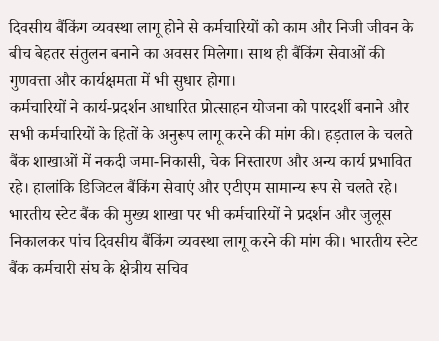दिवसीय बैंकिंग व्यवस्था लागू होने से कर्मचारियों को काम और निजी जीवन के बीच बेहतर संतुलन बनाने का अवसर मिलेगा। साथ ही बैंकिंग सेवाओं की गुणवत्ता और कार्यक्षमता में भी सुधार होगा।
कर्मचारियों ने कार्य-प्रदर्शन आधारित प्रोत्साहन योजना को पारदर्शी बनाने और सभी कर्मचारियों के हितों के अनुरूप लागू करने की मांग की। हड़ताल के चलते बैंक शाखाओं में नकदी जमा-निकासी, चेक निस्तारण और अन्य कार्य प्रभावित रहे। हालांकि डिजिटल बैंकिंग सेवाएं और एटीएम सामान्य रूप से चलते रहे।
भारतीय स्टेट बैंक की मुख्य शाखा पर भी कर्मचारियों ने प्रदर्शन और जुलूस निकालकर पांच दिवसीय बैंकिंग व्यवस्था लागू करने की मांग की। भारतीय स्टेट बैंक कर्मचारी संघ के क्षेत्रीय सचिव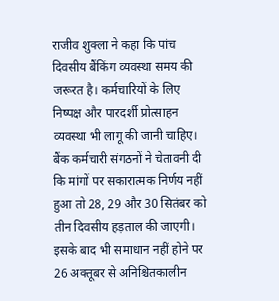राजीव शुक्ला ने कहा कि पांच दिवसीय बैंकिंग व्यवस्था समय की जरूरत है। कर्मचारियों के लिए निष्पक्ष और पारदर्शी प्रोत्साहन व्यवस्था भी लागू की जानी चाहिए।
बैंक कर्मचारी संगठनों ने चेतावनी दी कि मांगों पर सकारात्मक निर्णय नहीं हुआ तो 28, 29 और 30 सितंबर को तीन दिवसीय हड़ताल की जाएगी। इसके बाद भी समाधान नहीं होने पर 26 अक्तूबर से अनिश्चितकालीन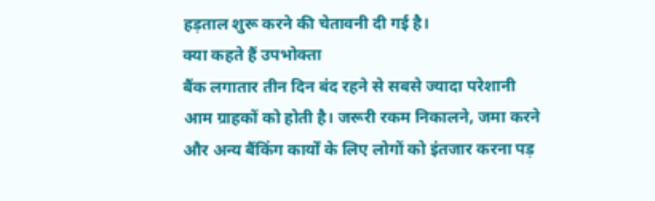हड़ताल शुरू करने की चेतावनी दी गई है।
क्या कहते हैं उपभोक्ता
बैंक लगातार तीन दिन बंद रहने से सबसे ज्यादा परेशानी आम ग्राहकों को होती है। जरूरी रकम निकालने, जमा करने और अन्य बैंकिंग कार्यों के लिए लोगों को इंतजार करना पड़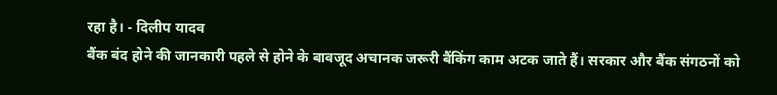रहा है। - दिलीप यादव
बैंक बंद होने की जानकारी पहले से होने के बावजूद अचानक जरूरी बैंकिंग काम अटक जाते हैं। सरकार और बैंक संगठनों को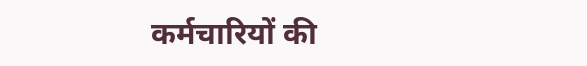कर्मचारियों की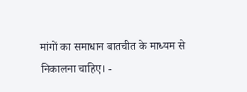मांगों का समाधान बातचीत के माध्यम से निकालना चाहिए। -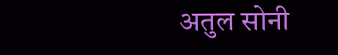अतुल सोनी